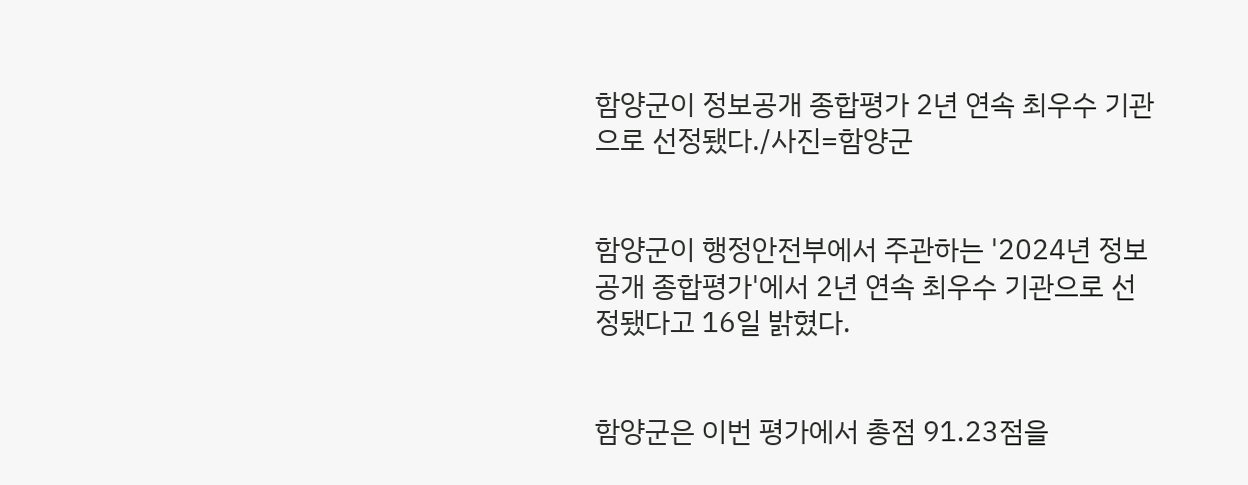함양군이 정보공개 종합평가 2년 연속 최우수 기관으로 선정됐다./사진=함양군


함양군이 행정안전부에서 주관하는 '2024년 정보공개 종합평가'에서 2년 연속 최우수 기관으로 선정됐다고 16일 밝혔다.


함양군은 이번 평가에서 총점 91.23점을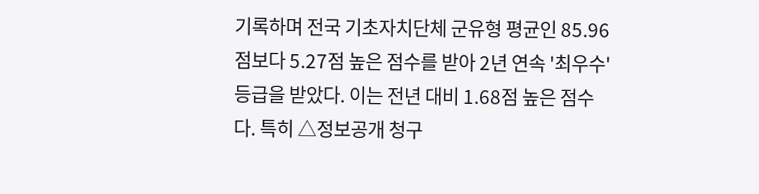기록하며 전국 기초자치단체 군유형 평균인 85.96점보다 5.27점 높은 점수를 받아 2년 연속 '최우수' 등급을 받았다. 이는 전년 대비 1.68점 높은 점수다. 특히 △정보공개 청구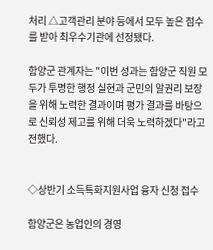처리 △고객관리 분야 등에서 모두 높은 점수를 받아 최우수기관에 선정됐다.

함양군 관계자는 "이번 성과는 함양군 직원 모두가 투명한 행정 실현과 군민의 알권리 보장을 위해 노력한 결과이며 평가 결과를 바탕으로 신뢰성 제고를 위해 더욱 노력하겠다"라고 전했다.


◇상반기 소득특화지원사업 융자 신청 접수

함양군은 농업인의 경영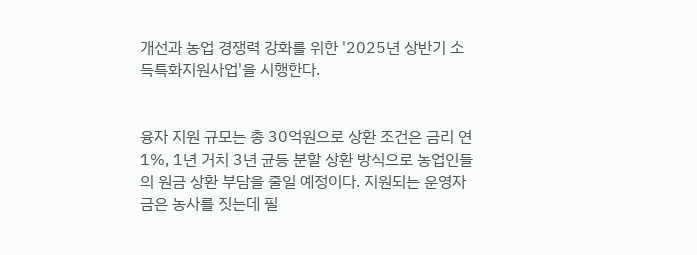개선과 농업 경쟁력 강화를 위한 '2025년 상반기 소득특화지원사업'을 시행한다.


융자 지원 규모는 총 30억원으로 상환 조건은 금리 연 1%, 1년 거치 3년 균등 분할 상환 방식으로 농업인들의 원금 상환 부담을 줄일 예정이다. 지원되는 운영자금은 농사를 짓는데 필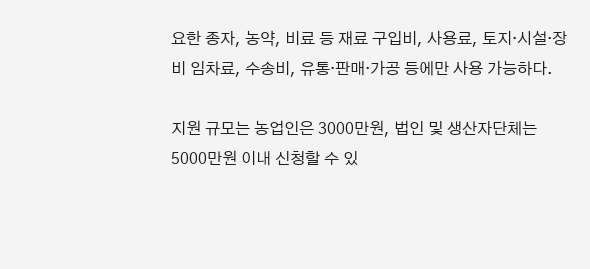요한 종자, 농약, 비료 등 재료 구입비, 사용료, 토지·시설·장비 임차료, 수송비, 유통·판매·가공 등에만 사용 가능하다.

지원 규모는 농업인은 3000만원, 법인 및 생산자단체는 5000만원 이내 신청할 수 있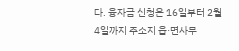다. 융자금 신청은 16일부터 2월4일까지 주소지 읍·면사무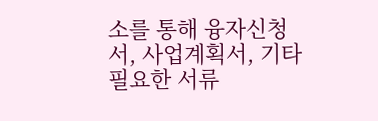소를 통해 융자신청서, 사업계획서, 기타 필요한 서류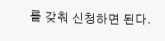를 갖춰 신청하면 된다.